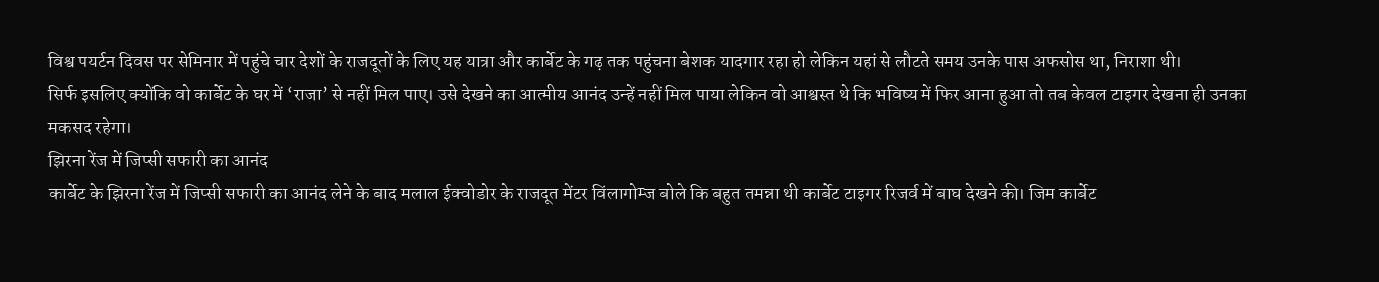विश्व पयर्टन दिवस पर सेमिनार में पहुंचे चार देशों के राजदूतों के लिए यह यात्रा और कार्बेट के गढ़ तक पहुंचना बेशक यादगार रहा हो लेकिन यहां से लौटते समय उनके पास अफसोस था, निराशा थी।
सिर्फ इसलिए क्योंकि वो कार्बेट के घर में ‘राजा’ से नहीं मिल पाए। उसे देखने का आत्मीय आनंद उन्हें नहीं मिल पाया लेकिन वो आश्वस्त थे कि भविष्य में फिर आना हुआ तो तब केवल टाइगर देखना ही उनका मकसद रहेगा।
झिरना रेंज में जिप्सी सफारी का आनंद
कार्बेट के झिरना रेंज में जिप्सी सफारी का आनंद लेने के बाद मलाल ईक्वोडोर के राजदूत मेंटर विंलागोम्ज बोले कि बहुत तमन्ना थी कार्बेट टाइगर रिजर्व में बाघ देखने की। जिम कार्बेट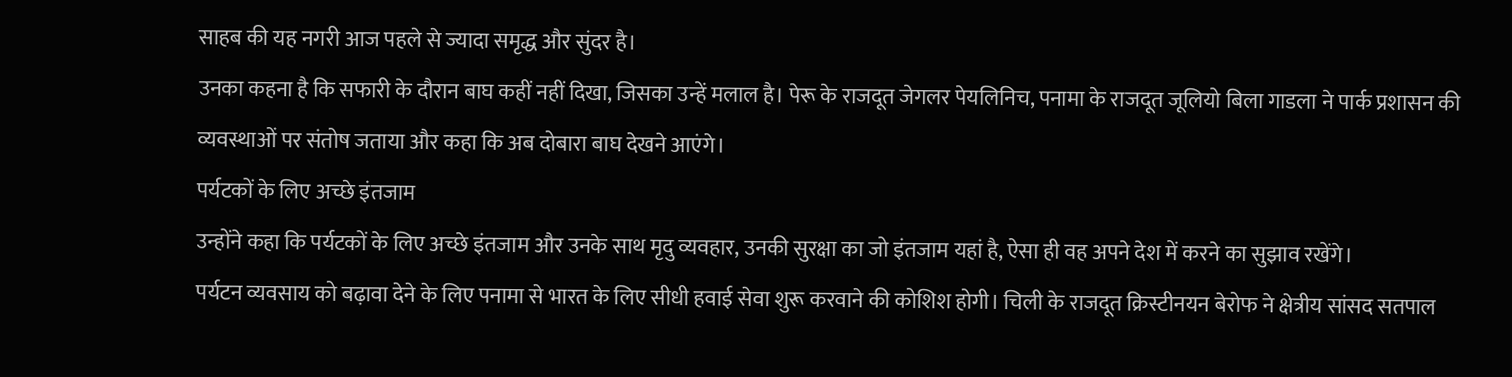साहब की यह नगरी आज पहले से ज्यादा समृद्ध और सुंदर है।
उनका कहना है कि सफारी के दौरान बाघ कहीं नहीं दिखा, जिसका उन्हें मलाल है। पेरू के राजदूत जेगलर पेयलिनिच, पनामा के राजदूत जूलियो बिला गाडला ने पार्क प्रशासन की व्यवस्थाओं पर संतोष जताया और कहा कि अब दोबारा बाघ देखने आएंगे।
पर्यटकों के लिए अच्छे इंतजाम
उन्होंने कहा कि पर्यटकों के लिए अच्छे इंतजाम और उनके साथ मृदु व्यवहार, उनकी सुरक्षा का जो इंतजाम यहां है, ऐसा ही वह अपने देश में करने का सुझाव रखेंगे।
पर्यटन व्यवसाय को बढ़ावा देने के लिए पनामा से भारत के लिए सीधी हवाई सेवा शुरू करवाने की कोशिश होगी। चिली के राजदूत क्रिस्टीनयन बेरोफ ने क्षेत्रीय सांसद सतपाल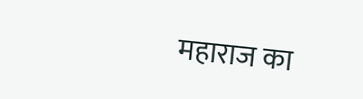महाराज का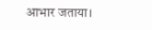आभार जताया।